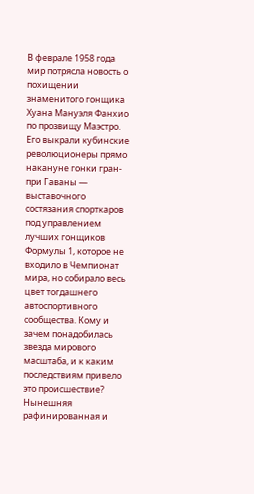В феврале 1958 года мир потрясла новость о похищении знаменитого гонщика Хуана Мануэля Фанхио по прозвищу Маэстро.
Его выкрали кубинские революционеры прямо накануне гонки гран-при Гаваны — выставочного состязания спорткаров под управлением лучших гонщиков Формулы 1, которое не входило в Чемпионат мира, но собирало весь цвет тогдашнего автоспортивного сообщества. Кому и зачем понадобилась звезда мирового масштаба, и к каким последствиям привело это происшествие?
Нынешняя рафинированная и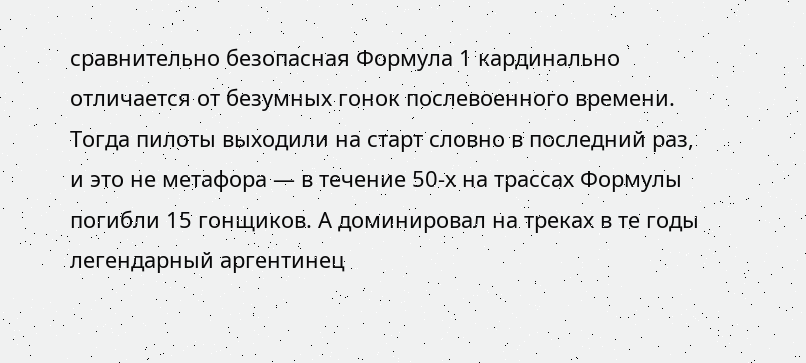сравнительно безопасная Формула 1 кардинально отличается от безумных гонок послевоенного времени. Тогда пилоты выходили на старт словно в последний раз, и это не метафора — в течение 50-х на трассах Формулы погибли 15 гонщиков. А доминировал на треках в те годы легендарный аргентинец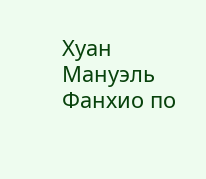Хуан Мануэль Фанхио по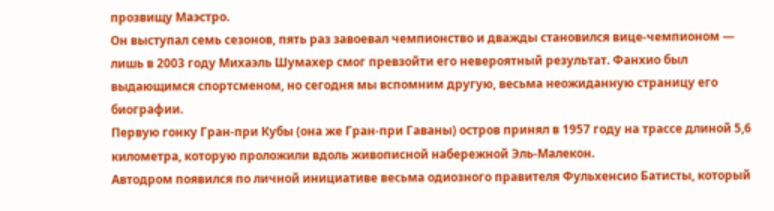прозвищу Маэстро.
Он выступал семь сезонов, пять раз завоевал чемпионство и дважды становился вице-чемпионом — лишь в 2003 году Михаэль Шумахер смог превзойти его невероятный результат. Фанхио был выдающимся спортсменом, но сегодня мы вспомним другую, весьма неожиданную страницу его биографии.
Первую гонку Гран-при Кубы (она же Гран-при Гаваны) остров принял в 1957 году на трассе длиной 5,6 километра, которую проложили вдоль живописной набережной Эль-Малекон.
Автодром появился по личной инициативе весьма одиозного правителя Фульхенсио Батисты, который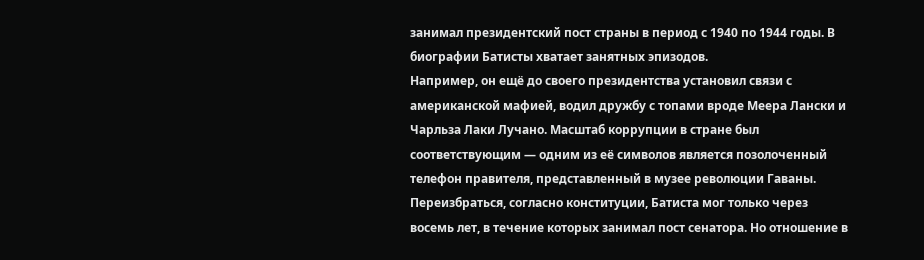занимал президентский пост страны в период с 1940 по 1944 годы. В биографии Батисты хватает занятных эпизодов.
Например, он ещё до своего президентства установил связи с американской мафией, водил дружбу с топами вроде Меера Лански и Чарльза Лаки Лучано. Масштаб коррупции в стране был соответствующим — одним из её символов является позолоченный телефон правителя, представленный в музее революции Гаваны.
Переизбраться, согласно конституции, Батиста мог только через восемь лет, в течение которых занимал пост сенатора. Но отношение в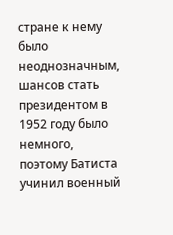стране к нему было неоднозначным, шансов стать президентом в 1952 году было немного, поэтому Батиста учинил военный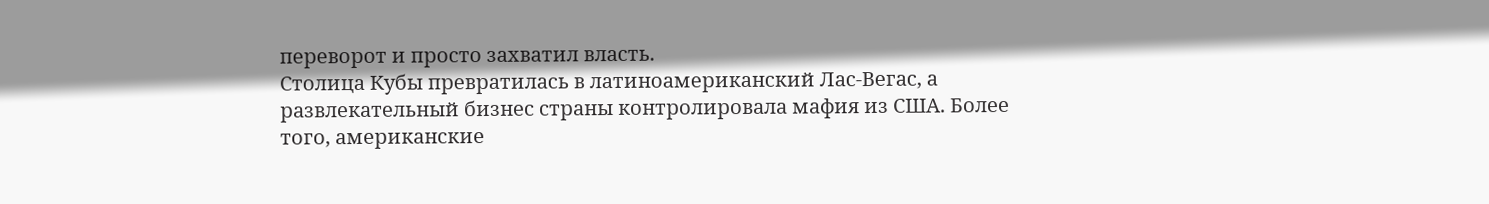переворот и просто захватил власть.
Столица Кубы превратилась в латиноамериканский Лас-Вегас, а развлекательный бизнес страны контролировала мафия из США. Более того, американские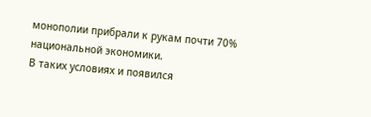монополии прибрали к рукам почти 70% национальной экономики.
В таких условиях и появился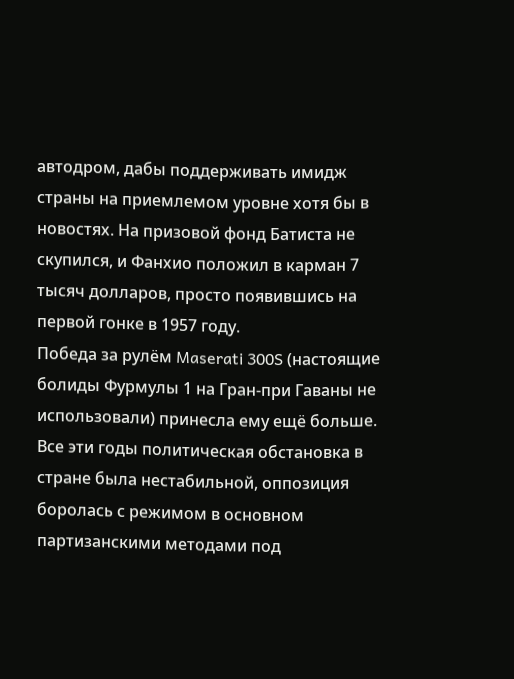автодром, дабы поддерживать имидж страны на приемлемом уровне хотя бы в новостях. На призовой фонд Батиста не скупился, и Фанхио положил в карман 7 тысяч долларов, просто появившись на первой гонке в 1957 году.
Победа за рулём Maserati 300S (настоящие болиды Фурмулы 1 на Гран-при Гаваны не использовали) принесла ему ещё больше.
Все эти годы политическая обстановка в стране была нестабильной, оппозиция боролась с режимом в основном партизанскими методами под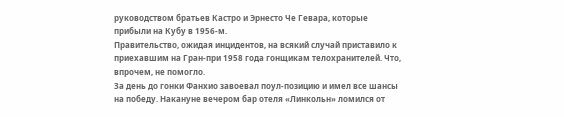руководством братьев Кастро и Эрнесто Че Гевара, которые прибыли на Кубу в 1956-м.
Правительство, ожидая инцидентов, на всякий случай приставило к приехавшим на Гран-при 1958 года гонщикам телохранителей. Что, впрочем, не помогло.
За день до гонки Фанхио завоевал поул-позицию и имел все шансы на победу. Накануне вечером бар отеля «Линкольн» ломился от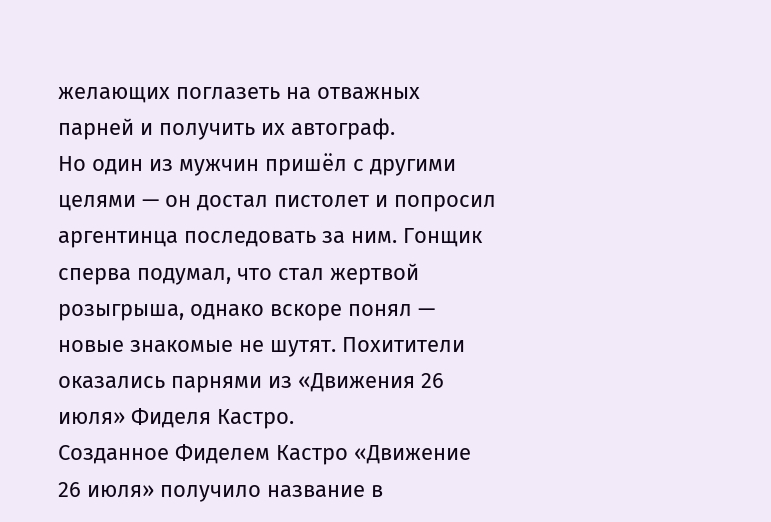желающих поглазеть на отважных парней и получить их автограф.
Но один из мужчин пришёл с другими целями — он достал пистолет и попросил аргентинца последовать за ним. Гонщик сперва подумал, что стал жертвой розыгрыша, однако вскоре понял — новые знакомые не шутят. Похитители оказались парнями из «Движения 26 июля» Фиделя Кастро.
Созданное Фиделем Кастро «Движение 26 июля» получило название в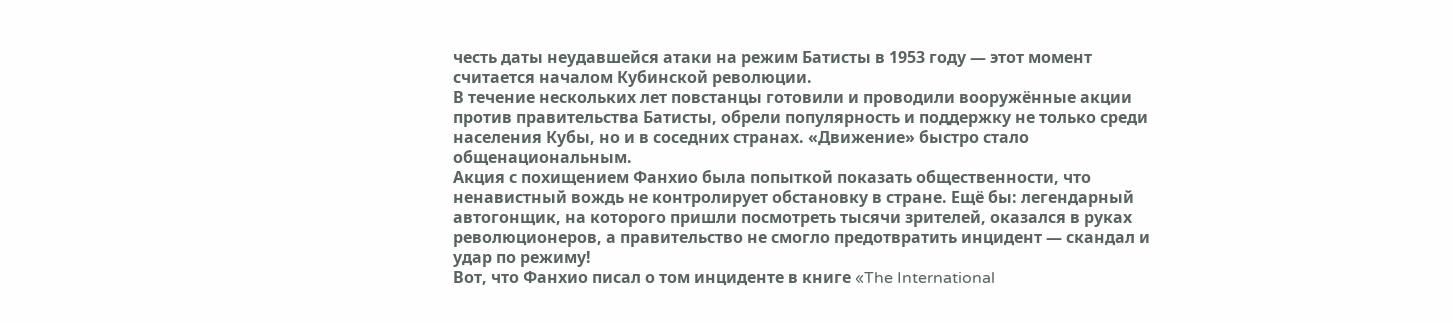честь даты неудавшейся атаки на режим Батисты в 1953 году — этот момент считается началом Кубинской революции.
В течение нескольких лет повстанцы готовили и проводили вооружённые акции против правительства Батисты, обрели популярность и поддержку не только среди населения Кубы, но и в соседних странах. «Движение» быстро стало общенациональным.
Акция с похищением Фанхио была попыткой показать общественности, что ненавистный вождь не контролирует обстановку в стране. Ещё бы: легендарный автогонщик, на которого пришли посмотреть тысячи зрителей, оказался в руках революционеров, а правительство не смогло предотвратить инцидент — скандал и удар по режиму!
Вот, что Фанхио писал о том инциденте в книге «The International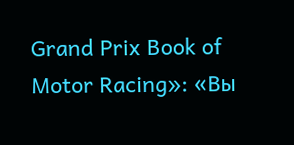Grand Prix Book of Motor Racing»: «Вы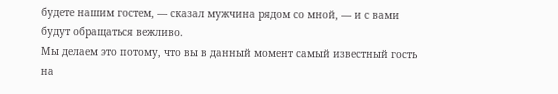будете нашим гостем, — сказал мужчина рядом со мной, — и с вами будут обращаться вежливо.
Мы делаем это потому, что вы в данный момент самый известный гость на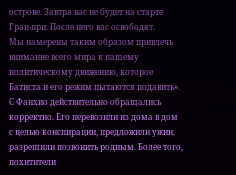острове. Завтра вас не будет на старте Гран-при. После него вас освободят.
Мы намерены таким образом привлечь внимание всего мира к нашему политическому движению, которое Батиста и его режим пытаются подавить».
С Фанхио действительно обращались корректно. Его перевозили из дома в дом с целью конспирации, предложили ужин, разрешили позвонить родным. Более того, похитители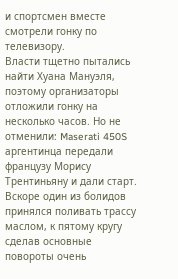и спортсмен вместе смотрели гонку по телевизору.
Власти тщетно пытались найти Хуана Мануэля, поэтому организаторы отложили гонку на несколько часов. Но не отменили: Maserati 450S аргентинца передали французу Морису Трентиньяну и дали старт.
Вскоре один из болидов принялся поливать трассу маслом, к пятому кругу сделав основные повороты очень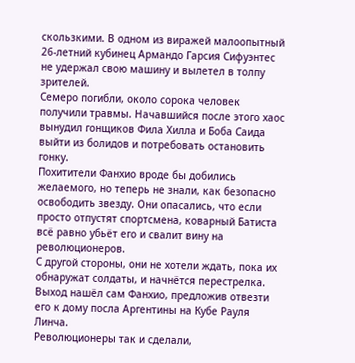скользкими. В одном из виражей малоопытный 26-летний кубинец Армандо Гарсия Сифуэнтес не удержал свою машину и вылетел в толпу зрителей.
Семеро погибли, около сорока человек получили травмы. Начавшийся после этого хаос вынудил гонщиков Фила Хилла и Боба Саида выйти из болидов и потребовать остановить гонку.
Похитители Фанхио вроде бы добились желаемого, но теперь не знали, как безопасно освободить звезду. Они опасались, что если просто отпустят спортсмена, коварный Батиста всё равно убьёт его и свалит вину на революционеров.
С другой стороны, они не хотели ждать, пока их обнаружат солдаты, и начнётся перестрелка. Выход нашёл сам Фанхио, предложив отвезти его к дому посла Аргентины на Кубе Рауля Линча.
Революционеры так и сделали,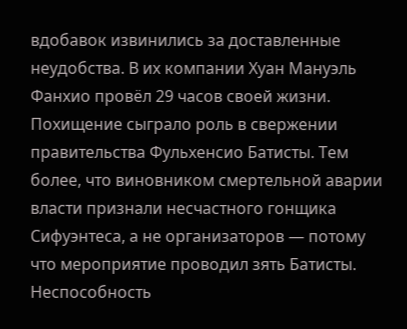вдобавок извинились за доставленные неудобства. В их компании Хуан Мануэль Фанхио провёл 29 часов своей жизни.
Похищение сыграло роль в свержении правительства Фульхенсио Батисты. Тем более, что виновником смертельной аварии власти признали несчастного гонщика Сифуэнтеса, а не организаторов — потому что мероприятие проводил зять Батисты.
Неспособность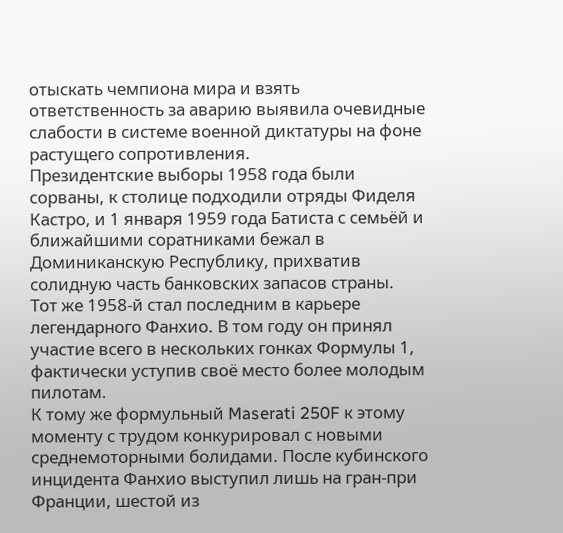отыскать чемпиона мира и взять ответственность за аварию выявила очевидные слабости в системе военной диктатуры на фоне растущего сопротивления.
Президентские выборы 1958 года были сорваны, к столице подходили отряды Фиделя Кастро, и 1 января 1959 года Батиста с семьёй и ближайшими соратниками бежал в Доминиканскую Республику, прихватив солидную часть банковских запасов страны.
Тот же 1958-й стал последним в карьере легендарного Фанхио. В том году он принял участие всего в нескольких гонках Формулы 1, фактически уступив своё место более молодым пилотам.
К тому же формульный Maserati 250F к этому моменту с трудом конкурировал с новыми среднемоторными болидами. После кубинского инцидента Фанхио выступил лишь на гран-при Франции, шестой из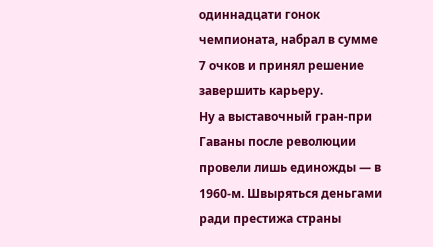одиннадцати гонок чемпионата, набрал в сумме 7 очков и принял решение завершить карьеру.
Ну а выставочный гран-при Гаваны после революции провели лишь единожды — в 1960-м. Швыряться деньгами ради престижа страны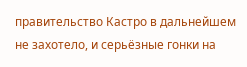правительство Кастро в дальнейшем не захотело, и серьёзные гонки на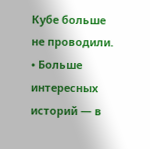Кубе больше не проводили.
• Больше интересных историй — в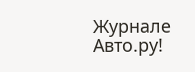Журнале Авто.ру!